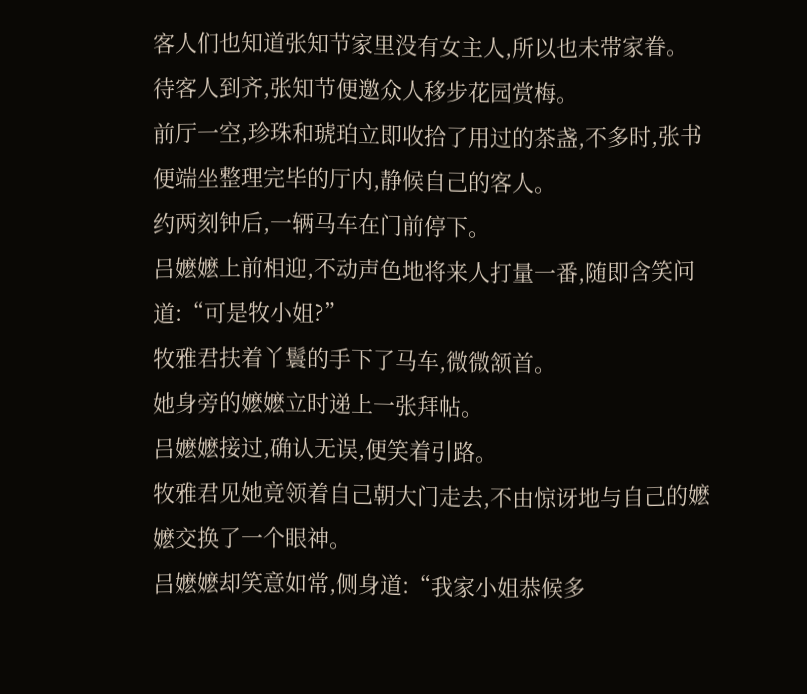客人们也知道张知节家里没有女主人,所以也未带家眷。
待客人到齐,张知节便邀众人移步花园赏梅。
前厅一空,珍珠和琥珀立即收拾了用过的茶盏,不多时,张书便端坐整理完毕的厅内,静候自己的客人。
约两刻钟后,一辆马车在门前停下。
吕嬷嬷上前相迎,不动声色地将来人打量一番,随即含笑问道:“可是牧小姐?”
牧雅君扶着丫鬟的手下了马车,微微颔首。
她身旁的嬷嬷立时递上一张拜帖。
吕嬷嬷接过,确认无误,便笑着引路。
牧雅君见她竟领着自己朝大门走去,不由惊讶地与自己的嬷嬷交换了一个眼神。
吕嬷嬷却笑意如常,侧身道:“我家小姐恭候多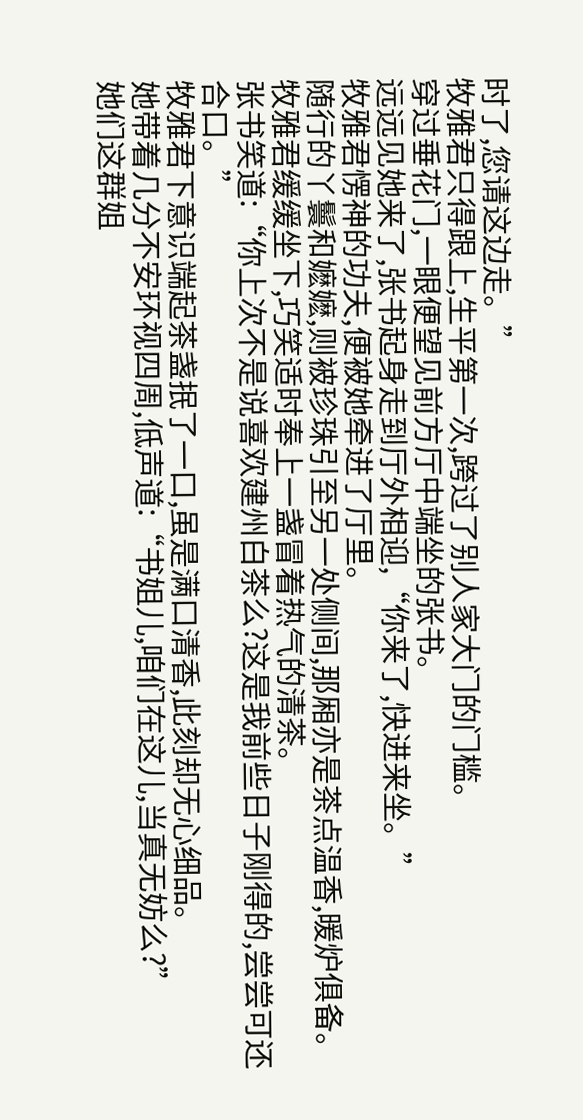时了,您请这边走。”
牧雅君只得跟上,生平第一次,跨过了别人家大门的门槛。
穿过垂花门,一眼便望见前方厅中端坐的张书。
远远见她来了,张书起身走到厅外相迎,“你来了,快进来坐。”
牧雅君愣神的功夫,便被她牵进了厅里。
随行的丫鬟和嬷嬷,则被珍珠引至另一处侧间,那厢亦是茶点温香,暖炉俱备。
牧雅君缓缓坐下,巧笑适时奉上一盏冒着热气的清茶。
张书笑道:“你上次不是说喜欢建州白茶么?这是我前些日子刚得的,尝尝可还合口。”
牧雅君下意识端起茶盏抿了一口,虽是满口清香,此刻却无心细品。
她带着几分不安环视四周,低声道:“书姐儿,咱们在这儿,当真无妨么?”
她们这群姐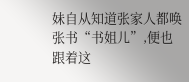妹自从知道张家人都唤张书“书姐儿”,便也跟着这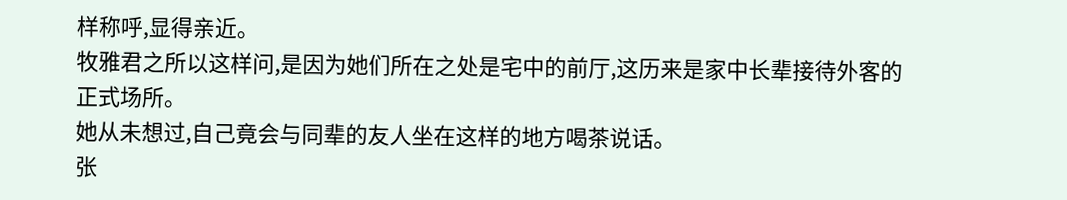样称呼,显得亲近。
牧雅君之所以这样问,是因为她们所在之处是宅中的前厅,这历来是家中长辈接待外客的正式场所。
她从未想过,自己竟会与同辈的友人坐在这样的地方喝茶说话。
张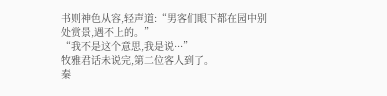书则神色从容,轻声道:“男客们眼下都在园中别处赏景,遇不上的。”
“我不是这个意思,我是说···”
牧雅君话未说完,第二位客人到了。
秦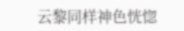云黎同样神色恍惚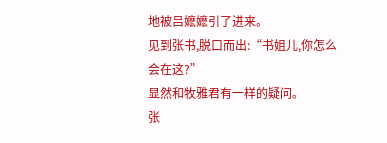地被吕嬷嬷引了进来。
见到张书,脱口而出:“书姐儿,你怎么会在这?”
显然和牧雅君有一样的疑问。
张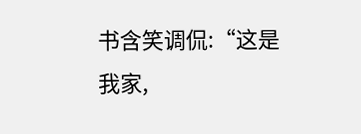书含笑调侃:“这是我家,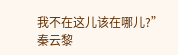我不在这儿该在哪儿?”
秦云黎